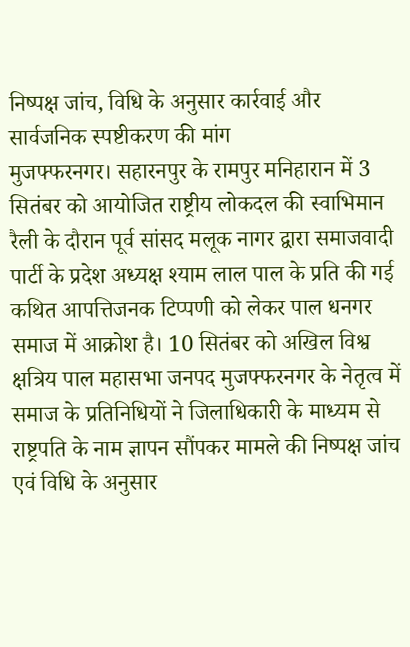निष्पक्ष जांच, विधि के अनुसार कार्रवाई और सार्वजनिक स्पष्टीकरण की मांग
मुजफ्फरनगर। सहारनपुर के रामपुर मनिहारान में 3 सितंबर को आयोजित राष्ट्रीय लोकदल की स्वाभिमान रैली के दौरान पूर्व सांसद मलूक नागर द्वारा समाजवादी पार्टी के प्रदेश अध्यक्ष श्याम लाल पाल के प्रति की गई कथित आपत्तिजनक टिप्पणी को लेकर पाल धनगर समाज में आक्रोश है। 10 सितंबर को अखिल विश्व क्षत्रिय पाल महासभा जनपद मुजफ्फरनगर के नेतृत्व में समाज के प्रतिनिधियों ने जिलाधिकारी के माध्यम से राष्ट्रपति के नाम ज्ञापन सौंपकर मामले की निष्पक्ष जांच एवं विधि के अनुसार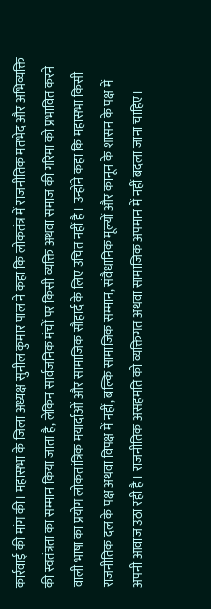कार्रवाई की मांग की। महासभा के जिला अध्यक्ष सुनील कुमार पाल ने कहा कि लोकतंत्र में राजनीतिक मतभेद और अभिव्यक्ति की स्वतंत्रता का सम्मान किया जाता है, लेकिन सार्वजनिक मंचों पर किसी व्यक्ति अथवा समाज की गरिमा को प्रभावित करने वाली भाषा का प्रयोग लोकतांत्रिक मयार्दाओं और सामाजिक सौहार्द के लिए उचित नहीं है। उन्होंने कहा कि महासभा किसी राजनीतिक दल के पक्ष अथवा विपक्ष में नहीं, बल्कि सामाजिक सम्मान, संवैधानिक मूल्यों और कानून के शासन के पक्ष में अपनी आवाज उठा रही है। राजनीतिक असहमति को व्यक्तिगत अथवा सामाजिक अपमान में नहीं बदला जाना चाहिए।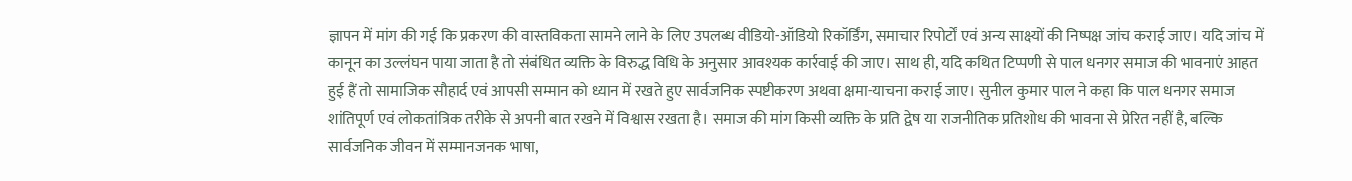ज्ञापन में मांग की गई कि प्रकरण की वास्तविकता सामने लाने के लिए उपलब्ध वीडियो-ऑडियो रिकॉर्डिंग, समाचार रिपोर्टों एवं अन्य साक्ष्यों की निष्पक्ष जांच कराई जाए। यदि जांच में कानून का उल्लंघन पाया जाता है तो संबंधित व्यक्ति के विरुद्ध विधि के अनुसार आवश्यक कार्रवाई की जाए। साथ ही, यदि कथित टिप्पणी से पाल धनगर समाज की भावनाएं आहत हुई हैं तो सामाजिक सौहार्द एवं आपसी सम्मान को ध्यान में रखते हुए सार्वजनिक स्पष्टीकरण अथवा क्षमा-याचना कराई जाए। सुनील कुमार पाल ने कहा कि पाल धनगर समाज शांतिपूर्ण एवं लोकतांत्रिक तरीके से अपनी बात रखने में विश्वास रखता है। समाज की मांग किसी व्यक्ति के प्रति द्वेष या राजनीतिक प्रतिशोध की भावना से प्रेरित नहीं है, बल्कि सार्वजनिक जीवन में सम्मानजनक भाषा,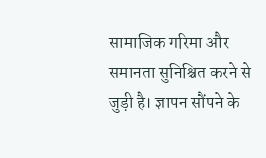सामाजिक गरिमा और समानता सुनिश्चित करने से जुड़ी है। ज्ञापन सौंपने के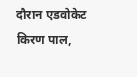दौरान एडवोकेट किरण पाल,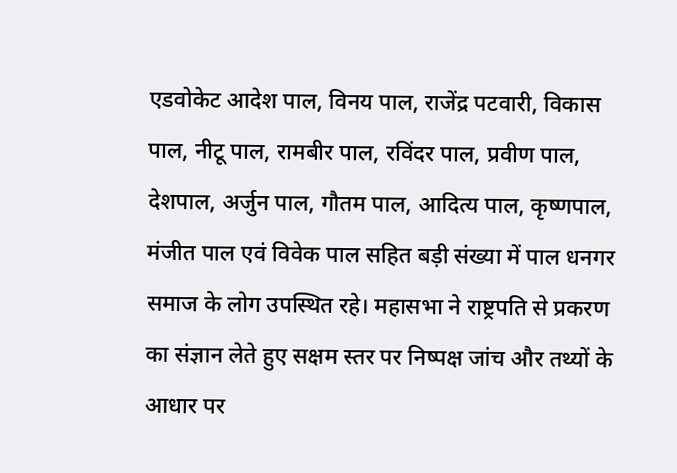एडवोकेट आदेश पाल, विनय पाल, राजेंद्र पटवारी, विकास पाल, नीटू पाल, रामबीर पाल, रविंदर पाल, प्रवीण पाल, देशपाल, अर्जुन पाल, गौतम पाल, आदित्य पाल, कृष्णपाल, मंजीत पाल एवं विवेक पाल सहित बड़ी संख्या में पाल धनगर समाज के लोग उपस्थित रहे। महासभा ने राष्ट्रपति से प्रकरण का संज्ञान लेते हुए सक्षम स्तर पर निष्पक्ष जांच और तथ्यों के आधार पर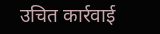उचित कार्रवाई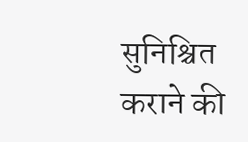सुनिश्चित कराने की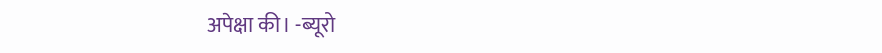अपेक्षा की। -ब्यूरो